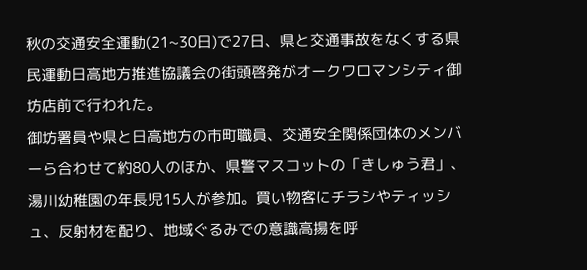秋の交通安全運動(21~30日)で27日、県と交通事故をなくする県民運動日高地方推進協議会の街頭啓発がオークワロマンシティ御坊店前で行われた。
御坊署員や県と日高地方の市町職員、交通安全関係団体のメンバーら合わせて約80人のほか、県警マスコットの「きしゅう君」、湯川幼稚園の年長児15人が参加。買い物客にチラシやティッシュ、反射材を配り、地域ぐるみでの意識高揚を呼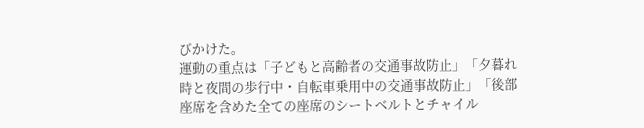びかけた。
運動の重点は「子どもと高齢者の交通事故防止」「夕暮れ時と夜間の歩行中・自転車乗用中の交通事故防止」「後部座席を含めた全ての座席のシートベルトとチャイル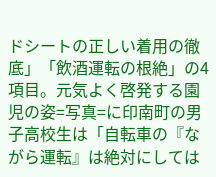ドシートの正しい着用の徹底」「飲酒運転の根絶」の4項目。元気よく啓発する園児の姿=写真=に印南町の男子高校生は「自転車の『ながら運転』は絶対にしては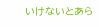いけないとあら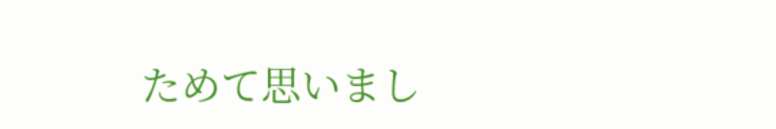ためて思いまし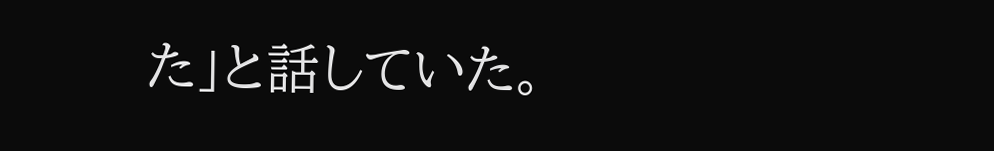た」と話していた。